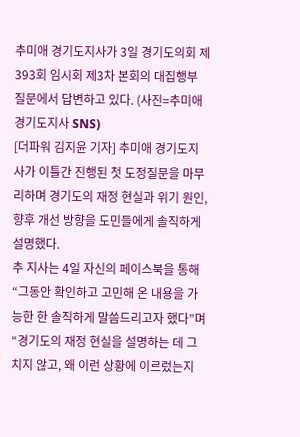추미애 경기도지사가 3일 경기도의회 제393회 임시회 제3차 본회의 대집행부 질문에서 답변하고 있다. (사진=추미애 경기도지사 SNS)
[더파워 김지윤 기자] 추미애 경기도지사가 이틀간 진행된 첫 도정질문을 마무리하며 경기도의 재정 현실과 위기 원인, 향후 개선 방향을 도민들에게 솔직하게 설명했다.
추 지사는 4일 자신의 페이스북을 통해 “그동안 확인하고 고민해 온 내용을 가능한 한 솔직하게 말씀드리고자 했다”며 “경기도의 재정 현실을 설명하는 데 그치지 않고, 왜 이런 상황에 이르렀는지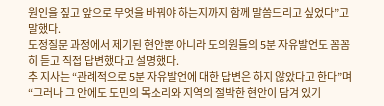원인을 짚고 앞으로 무엇을 바꿔야 하는지까지 함께 말씀드리고 싶었다”고 말했다.
도정질문 과정에서 제기된 현안뿐 아니라 도의원들의 5분 자유발언도 꼼꼼히 듣고 직접 답변했다고 설명했다.
추 지사는 “관례적으로 5분 자유발언에 대한 답변은 하지 않았다고 한다”며 “그러나 그 안에도 도민의 목소리와 지역의 절박한 현안이 담겨 있기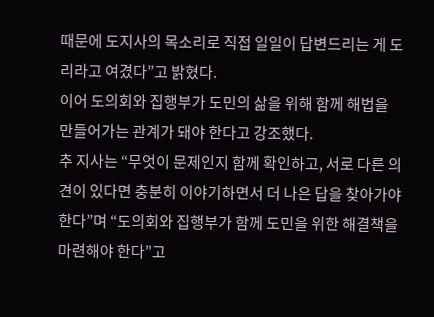때문에 도지사의 목소리로 직접 일일이 답변드리는 게 도리라고 여겼다”고 밝혔다.
이어 도의회와 집행부가 도민의 삶을 위해 함께 해법을 만들어가는 관계가 돼야 한다고 강조했다.
추 지사는 “무엇이 문제인지 함께 확인하고, 서로 다른 의견이 있다면 충분히 이야기하면서 더 나은 답을 찾아가야 한다”며 “도의회와 집행부가 함께 도민을 위한 해결책을 마련해야 한다”고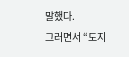말했다.
그러면서 “도지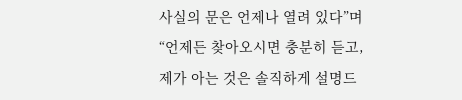사실의 문은 언제나 열려 있다”며 “언제든 찾아오시면 충분히 듣고, 제가 아는 것은 솔직하게 설명드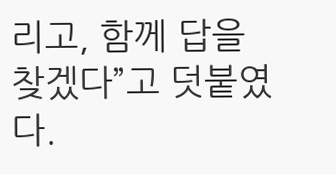리고, 함께 답을 찾겠다”고 덧붙였다.